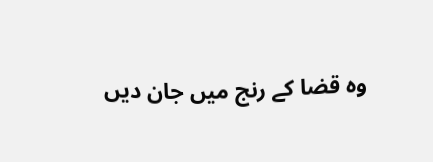وہ قضا کے رنج میں جان دیں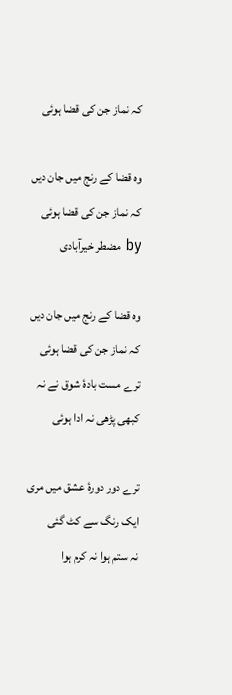کہ نماز جن کی قضا ہوئی

وہ قضا کے رنج میں جان دیں کہ نماز جن کی قضا ہوئی
by مضطر خیرآبادی

وہ قضا کے رنج میں جان دیں کہ نماز جن کی قضا ہوئی
ترے مست بادۂ شوق نے نہ کبھی پڑھی نہ ادا ہوئی

ترے دور دورۂ عشق میں مری ایک رنگ سے کٹ گئی
نہ ستم ہوا نہ کرم ہوا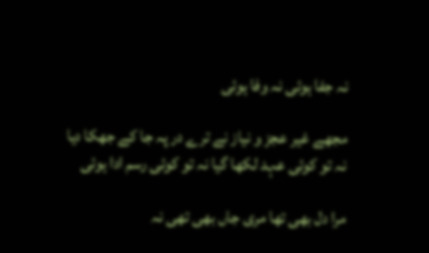نہ جفا ہوئی نہ وفا ہوئی

مجھے غیر عجز و نیاز نے ترے در پہ جا کے جھکا دیا
نہ تو کوئی عہد لکھا گیا نہ تو کوئی رسم ادا ہوئی

مرا دل بھی تھا مری جاں بھی تھی نہ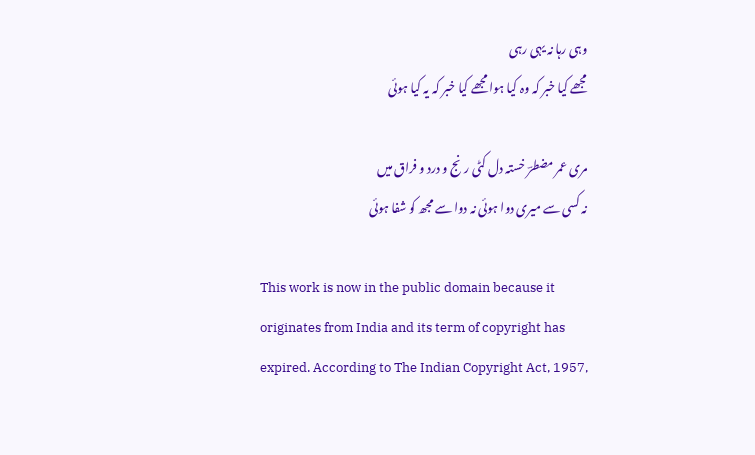وہی رہا نہ یہی رہی
مجھے کیا خبر کہ وہ کیا ہوا مجھے کیا خبر کہ یہ کیا ہوئی

مری عمر مضطرؔ خستہ دل کٹی رنج و درد و فراق میں
نہ کسی سے میری دوا ہوئی نہ دوا سے مجھ کو شفا ہوئی

This work is now in the public domain because it originates from India and its term of copyright has expired. According to The Indian Copyright Act, 1957,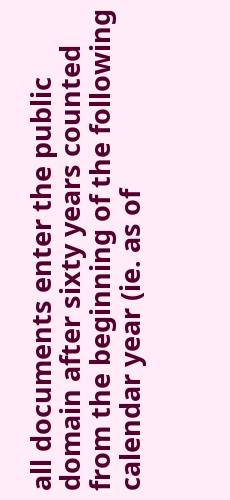all documents enter the public domain after sixty years counted from the beginning of the following calendar year (ie. as of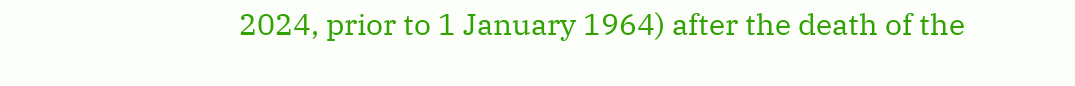2024, prior to 1 January 1964) after the death of the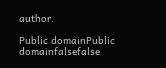author.

Public domainPublic domainfalsefalse